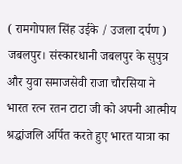( रामगोपाल सिंह उईके / उजला दर्पण )
जबलपुर। संस्कारधानी जबलपुर के सुपुत्र और युवा समाजसेवी राजा चौरसिया ने भारत रत्न रतन टाटा जी को अपनी आत्मीय श्रद्धांजलि अर्पित करते हुए भारत यात्रा का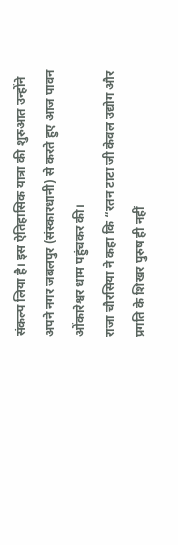संकल्प लिया है। इस ऐतिहासिक यात्रा की शुरुआत उन्होंने अपने नगर जबलपुर (संस्कारधानी) से करते हुए आज पावन ओंकारेश्वर धाम पहुंचकर की।
राजा चौरसिया ने कहा कि “रतन टाटा जी केवल उद्योग और प्रगति के शिखर पुरुष ही नहीं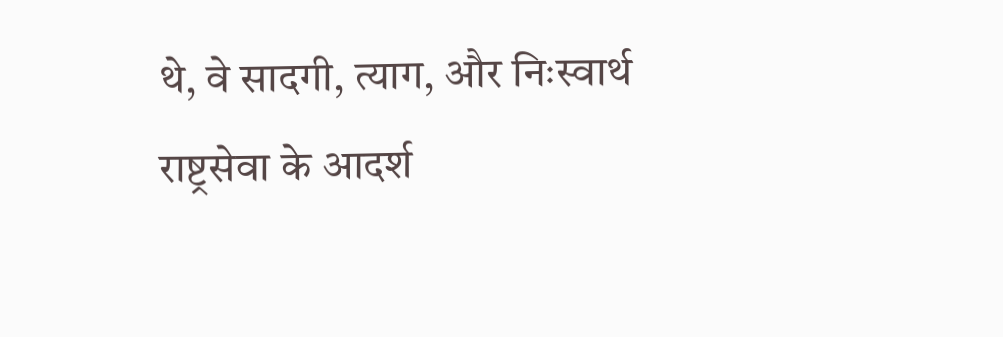थे, वे सादगी, त्याग, और निःस्वार्थ राष्ट्रसेवा के आदर्श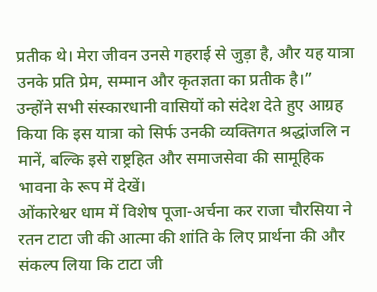प्रतीक थे। मेरा जीवन उनसे गहराई से जुड़ा है, और यह यात्रा उनके प्रति प्रेम, सम्मान और कृतज्ञता का प्रतीक है।”
उन्होंने सभी संस्कारधानी वासियों को संदेश देते हुए आग्रह किया कि इस यात्रा को सिर्फ उनकी व्यक्तिगत श्रद्धांजलि न मानें, बल्कि इसे राष्ट्रहित और समाजसेवा की सामूहिक भावना के रूप में देखें।
ओंकारेश्वर धाम में विशेष पूजा-अर्चना कर राजा चौरसिया ने रतन टाटा जी की आत्मा की शांति के लिए प्रार्थना की और संकल्प लिया कि टाटा जी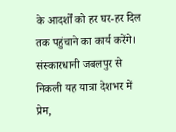के आदर्शों को हर घर-हर दिल तक पहुंचाने का कार्य करेंगे।
संस्कारधानी जबलपुर से निकली यह यात्रा देशभर में प्रेम,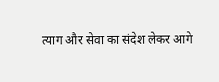त्याग और सेवा का संदेश लेकर आगे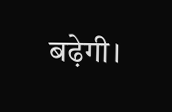बढ़ेगी।